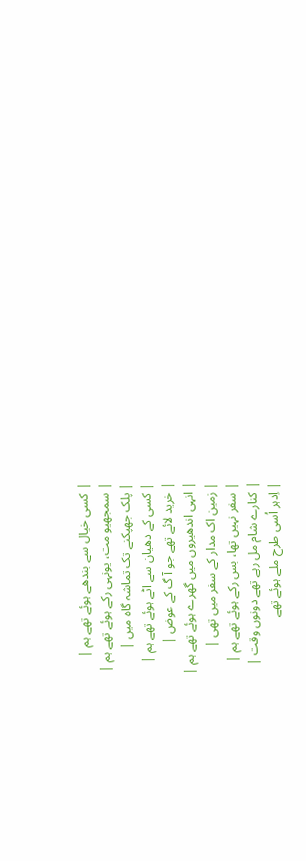| کسی خیال سے بندھے ہوئے تھے ہم |
| سمجھیو مت، یونہی رکے ہوئے تھے ہم |
| پلک جھپکنے تک تماشہ گاہ میں |
| کسی کے دھیان سے اٹے ہوئے تھے ہم |
| خرید لائے تھے جو آ گ کے عوض |
| انہی اندھیروں میں گھرے ہوئے تھے ہم |
| زمین اک مدار کے سفر میں تھی |
| سفر نہیں تھا، بس رکے ہوئے تھے ہم |
| کنارے شام مل رہے تھے دونوں وقت |
| اِدہر اُسی طرح ملے ہوئے تھے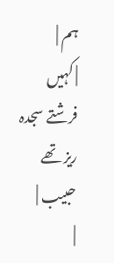ہم |
| کہیں فرشتے سجدہ ریز تھے حبیب |
|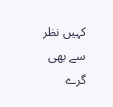کہیں نظر سے بھی گرے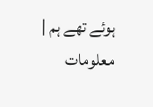ہوئے تھے ہم |
معلومات